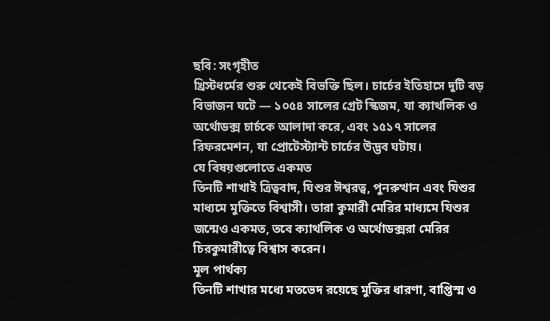ছবি: সংগৃহীত
খ্রিস্টধর্মের শুরু থেকেই বিভক্তি ছিল। চার্চের ইতিহাসে দুটি বড় বিভাজন ঘটে — ১০৫৪ সালের গ্রেট স্কিজম, যা ক্যাথলিক ও অর্থোডক্স চার্চকে আলাদা করে, এবং ১৫১৭ সালের রিফরমেশন, যা প্রোটেস্ট্যান্ট চার্চের উদ্ভব ঘটায়।
যে বিষয়গুলোতে একমত
তিনটি শাখাই ত্রিত্ববাদ, যিশুর ঈশ্বরত্ব, পুনরুত্থান এবং যিশুর মাধ্যমে মুক্তিতে বিশ্বাসী। তারা কুমারী মেরির মাধ্যমে যিশুর জন্মেও একমত, তবে ক্যাথলিক ও অর্থোডক্সরা মেরির চিরকুমারীত্বে বিশ্বাস করেন।
মূল পার্থক্য
তিনটি শাখার মধ্যে মতভেদ রয়েছে মুক্তির ধারণা, বাপ্তিস্ম ও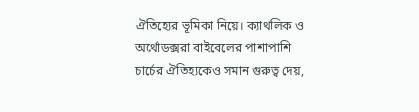ঐতিহ্যের ভূমিকা নিয়ে। ক্যাথলিক ও অর্থোডক্সরা বাইবেলের পাশাপাশি চার্চের ঐতিহ্যকেও সমান গুরুত্ব দেয়,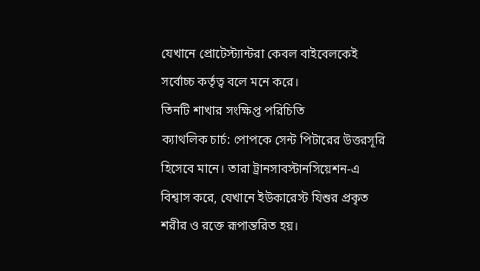যেখানে প্রোটেস্ট্যান্টরা কেবল বাইবেলকেই সর্বোচ্চ কর্তৃত্ব বলে মনে করে।
তিনটি শাখার সংক্ষিপ্ত পরিচিতি
ক্যাথলিক চার্চ: পোপকে সেন্ট পিটারের উত্তরসূরি হিসেবে মানে। তারা ট্রানসাবস্টানসিয়েশন-এ বিশ্বাস করে, যেখানে ইউকারেস্ট যিশুর প্রকৃত শরীর ও রক্তে রূপান্তরিত হয়।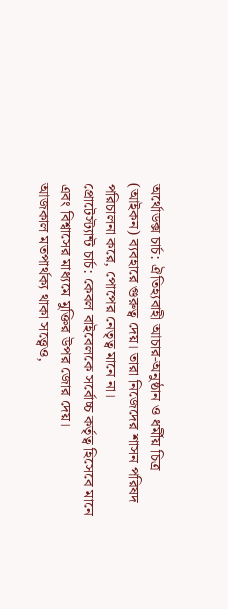অর্থোডক্স চার্চ: ঐতিহ্যবাহী আচার-অনুষ্ঠান ও ধর্মীয় চিত্র (আইকন) ব্যবহারে গুরুত্ব দেয়। তারা নিজেদের শাসন পরিষদ পরিচালনা করে, পোপের নেতৃত্ব মানে না।
প্রোটেস্ট্যান্ট চার্চ: কেবল বাইবেলকে সর্বোচ্চ কর্তৃত্ব হিসেবে মানে এবং বিশ্বাসের মাধ্যমে মুক্তির উপর জোর দেয়।
আজকাল মতপার্থক্য থাকা সত্ত্বেও,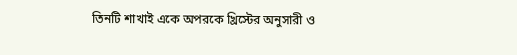তিনটি শাখাই একে অপরকে খ্রিস্টের অনুসারী ও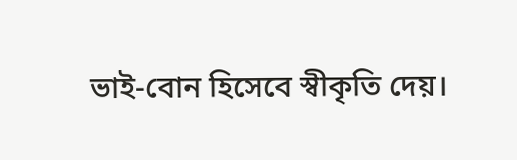ভাই-বোন হিসেবে স্বীকৃতি দেয়।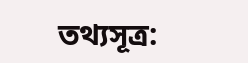তথ্যসূত্র: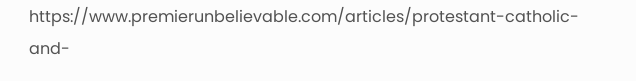https://www.premierunbelievable.com/articles/protestant-catholic-and-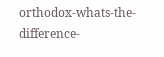orthodox-whats-the-difference-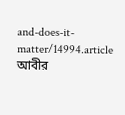and-does-it-matter/14994.article
আবীর